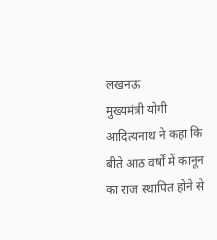लखनऊ
मुख्यमंत्री योगी आदित्यनाथ ने कहा कि बीते आठ वर्षों में कानून का राज स्थापित होने से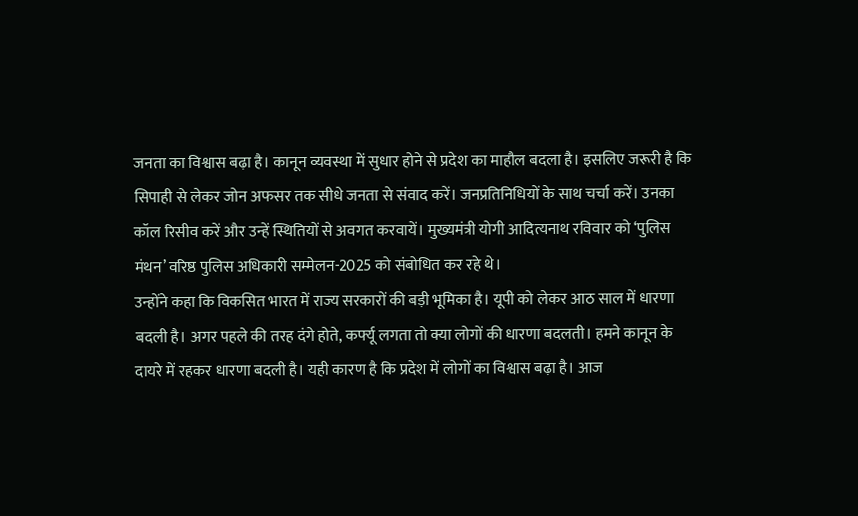जनता का विश्वास बढ़ा है। कानून व्यवस्था में सुधार होने से प्रदेश का माहौल बदला है। इसलिए जरूरी है कि सिपाही से लेकर जोन अफसर तक सीधे जनता से संवाद करें। जनप्रतिनिधियों के साथ चर्चा करें। उनका कॉल रिसीव करें और उन्हें स्थितियों से अवगत करवायें। मुख्यमंत्री योगी आदित्यनाथ रविवार को ‘पुलिस मंथन’ वरिष्ठ पुलिस अधिकारी सम्मेलन-2025 को संबोधित कर रहे थे।
उन्होंने कहा कि विकसित भारत में राज्य सरकारों की बड़ी भूमिका है। यूपी को लेकर आठ साल में धारणा बदली है। अगर पहले की तरह दंगे होते, कर्फ्यू लगता तो क्या लोगों की धारणा बदलती। हमने कानून के दायरे में रहकर धारणा बदली है। यही कारण है कि प्रदेश में लोगों का विश्वास बढ़ा है। आज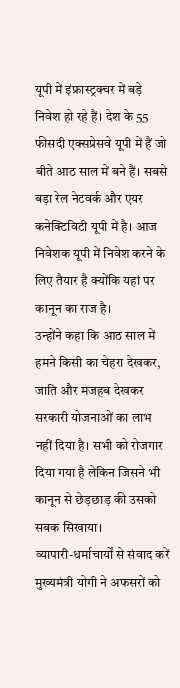यूपी में इंफ्रास्ट्रक्चर में बड़े निवेश हो रहे हैं। देश के 55 फीसदी एक्सप्रेसवे यूपी में हैं जो बीते आठ साल में बने हैं। सबसे बड़ा रेल नेटवर्क और एयर कनेक्टिविटी यूपी में है। आज निवेशक यूपी में निवेश करने के लिए तैयार है क्योंकि यहां पर कानून का राज है।
उन्होंने कहा कि आठ साल में हमने किसी का चेहरा देखकर, जाति और मजहब देखकर सरकारी योजनाओं का लाभ नहीं दिया है। सभी को रोजगार दिया गया है लेकिन जिसने भी कानून से छेड़छाड़ की उसको सबक सिखाया।
व्यापारी-धर्माचार्यों से संवाद करें
मुख्यमंत्री योगी ने अफसरों को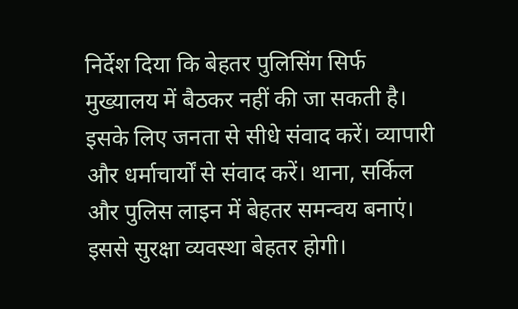निर्देश दिया कि बेहतर पुलिसिंग सिर्फ मुख्यालय में बैठकर नहीं की जा सकती है। इसके लिए जनता से सीधे संवाद करें। व्यापारी और धर्माचार्यों से संवाद करें। थाना, सर्किल और पुलिस लाइन में बेहतर समन्वय बनाएं। इससे सुरक्षा व्यवस्था बेहतर होगी।